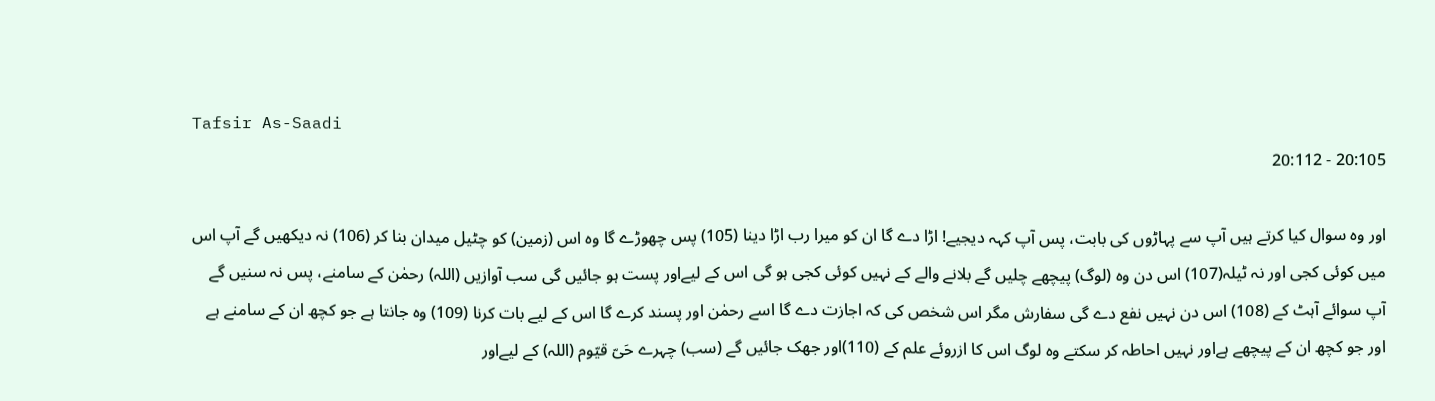Tafsir As-Saadi
20:105 - 20:112

اور وہ سوال کیا کرتے ہیں آپ سے پہاڑوں کی بابت، پس آپ کہہ دیجیے! اڑا دے گا ان کو میرا رب اڑا دینا (105) پس چھوڑے گا وہ اس (زمین) کو چٹیل میدان بنا کر (106) نہ دیکھیں گے آپ اس میں کوئی کجی اور نہ ٹیلہ(107) اس دن وہ (لوگ) پیچھے چلیں گے بلانے والے کے نہیں کوئی کجی ہو گی اس کے لیےاور پست ہو جائیں گی سب آوازیں (اللہ) رحمٰن کے سامنے، پس نہ سنیں گے آپ سوائے آہٹ کے (108) اس دن نہیں نفع دے گی سفارش مگر اس شخص کی کہ اجازت دے گا اسے رحمٰن اور پسند کرے گا اس کے لیے بات کرنا (109) وہ جانتا ہے جو کچھ ان کے سامنے ہے اور جو کچھ ان کے پیچھے ہےاور نہیں احاطہ کر سکتے وہ لوگ اس کا ازروئے علم کے (110)اور جھک جائیں گے (سب) چہرے حَیّ قیّوم (اللہ) کے لیےاور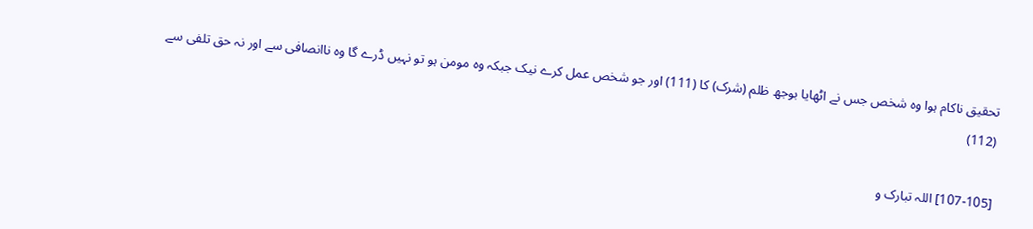تحقیق ناکام ہوا وہ شخص جس نے اٹھایا بوجھ ظلم (شرک) کا (111) اور جو شخص عمل کرے نیک جبکہ وہ مومن ہو تو نہیں ڈرے گا وہ ناانصافی سے اور نہ حق تلفی سے (112)

[107-105] اللہ تبارک و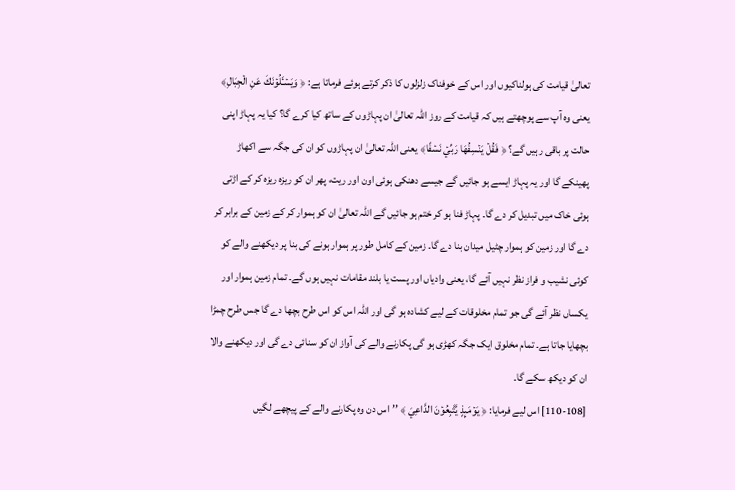تعالیٰ قیامت کی ہولناکیوں اور اس کے خوفناک زلزلوں کا ذکر کرتے ہوئے فرماتا ہے: ﴿ وَيَسۡـَٔلُوۡنَكَ عَنِ الۡجِبَالِ﴾ یعنی وہ آپ سے پوچھتے ہیں کہ قیامت کے روز اللہ تعالیٰ ان پہاڑوں کے ساتھ کیا کرے گا؟ کیا یہ پہاڑ اپنی حالت پر باقی رہیں گے؟ ﴿ فَقُلۡ يَنۡسِفُهَا رَبِّيۡ نَسۡفًا﴾ یعنی اللہ تعالیٰ ان پہاڑوں کو ان کی جگہ سے اکھاڑ پھینکے گا اور یہ پہاڑ ایسے ہو جائیں گے جیسے دھنکی ہوئی اون اور ریت، پھر ان کو ریزہ ریزہ کر کے اڑتی ہوئی خاک میں تبدیل کر دے گا۔ پہاڑ فنا ہو کر ختم ہو جائیں گے اللہ تعالیٰ ان کو ہموار کر کے زمین کے برابر کر دے گا اور زمین کو ہموار چٹیل میدان بنا دے گا۔ زمین کے کامل طور پر ہموار ہونے کی بنا پر دیکھنے والے کو کوئی نشیب و فراز نظر نہیں آئے گا، یعنی وادیاں اور پست یا بلند مقامات نہیں ہوں گے۔ تمام زمین ہموار اور یکساں نظر آئے گی جو تمام مخلوقات کے لیے کشادہ ہو گی اور اللہ اس کو اس طرح بچھا دے گا جس طرح چمڑا بچھایا جاتا ہے۔ تمام مخلوق ایک جگہ کھڑی ہو گی پکارنے والے کی آواز ان کو سنائی دے گی اور دیکھنے والا ان کو دیکھ سکے گا۔
[110-108] اس لیے فرمایا: ﴿ يَوۡمَىِٕذٍ يَّتَّبِعُوۡنَ الدَّاعِيَ ﴾ ’’اس دن وہ پکارنے والے کے پیچھے لگیں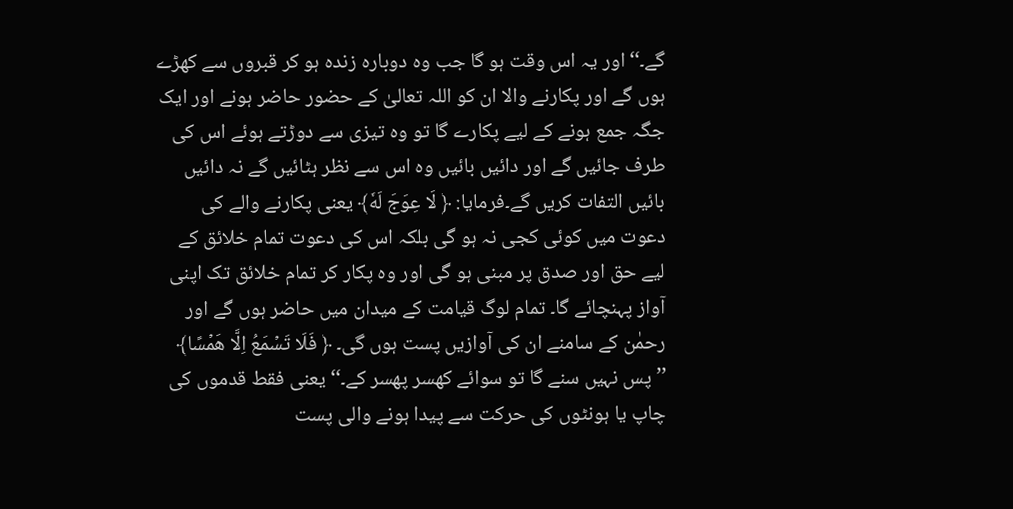گے۔‘‘ اور یہ اس وقت ہو گا جب وہ دوبارہ زندہ ہو کر قبروں سے کھڑے ہوں گے اور پکارنے والا ان کو اللہ تعالیٰ کے حضور حاضر ہونے اور ایک جگہ جمع ہونے کے لیے پکارے گا تو وہ تیزی سے دوڑتے ہوئے اس کی طرف جائیں گے اور دائیں بائیں وہ اس سے نظر ہٹائیں گے نہ دائیں بائیں التفات کریں گے۔فرمایا: ﴿ لَا عِوَجَ لَهٗ﴾ یعنی پکارنے والے کی دعوت میں کوئی کجی نہ ہو گی بلکہ اس کی دعوت تمام خلائق کے لیے حق اور صدق پر مبنی ہو گی اور وہ پکار کر تمام خلائق تک اپنی آواز پہنچائے گا۔ تمام لوگ قیامت کے میدان میں حاضر ہوں گے اور رحمٰن کے سامنے ان کی آوازیں پست ہوں گی۔ ﴿ فَلَا تَسۡمَعُ اِلَّا هَمۡسًا﴾ ’’پس نہیں سنے گا تو سوائے کھسر پھسر کے۔‘‘ یعنی فقط قدموں کی چاپ یا ہونٹوں کی حرکت سے پیدا ہونے والی پست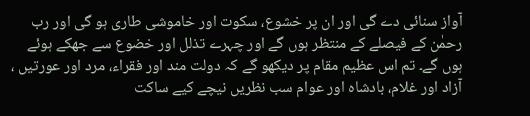آواز سنائی دے گی اور ان پر خشوع، سکوت اور خاموشی طاری ہو گی اور رب رحمٰن کے فیصلے کے منتظر ہوں گے اور چہرے تذلل اور خضوع سے جھکے ہوئے ہوں گے۔ تم اس عظیم مقام پر دیکھو گے کہ دولت مند اور فقراء، مرد اور عورتیں ، آزاد اور غلام، بادشاہ اور عوام سب نظریں نیچے کیے ساکت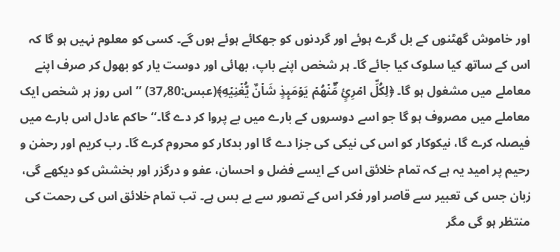اور خاموش گھٹنوں کے بل گرے ہوئے اور گردنوں کو جھکائے ہوئے ہوں گے۔ کسی کو معلوم نہیں ہو گا کہ اس کے ساتھ کیا سلوک کیا جائے گا۔ ہر شخص اپنے باپ، بھائی اور دوست یار کو بھول کر صرف اپنے معاملے میں مشغول ہو گا۔ ﴿لِكُلِّ امۡرِئٍ مِّؔنۡهُمۡ يَوۡمَىِٕذٍ شَاۡنٌ يُّغۡنِيۡهِ﴾(عبس:80؍37) ’’اس روز ہر شخص ایک معاملے میں مصروف ہو گا جو اسے دوسروں کے بارے میں بے پروا کر دے گا۔‘‘ حاکم عادل اس بارے میں فیصلہ کرے گا، نیکوکار کو اس کی نیکی کی جزا دے گا اور بدکار کو محروم کرے گا۔ رب کریم اور رحمٰن و رحیم پر امید یہ ہے کہ تمام خلائق اس کے ایسے فضل و احسان، عفو و درگزر اور بخشش کو دیکھے گی، زبان جس کی تعبیر سے قاصر اور فکر اس کے تصور سے بے بس ہے۔ تب تمام خلائق اس کی رحمت کی منتظر ہو گی مگر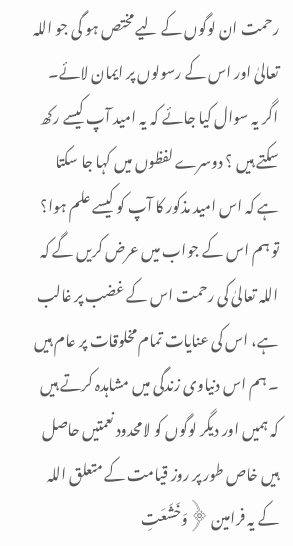رحمت ان لوگوں کے لیے مختص ہو گی جو اللہ تعالیٰ اور اس کے رسولوں پر ایمان لائے۔ اگر یہ سوال کیا جائے کہ یہ امید آپ کیسے رکھ سکتے ہیں ؟ دوسرے لفظوں میں کہا جا سکتا ہے کہ اس امید مذکور کا آپ کو کیسے علم ہوا؟ تو ہم اس کے جواب میں عرض کریں گے کہ اللہ تعالیٰ کی رحمت اس کے غضب پر غالب ہے، اس کی عنایات تمام مخلوقات پر عام ہیں ۔ ہم اس دنیاوی زندگی میں مشاہدہ کرتے ہیں کہ ہمیں اور دیگر لوگوں کو لامحدود نعمتیں حاصل ہیں خاص طور پر روز قیامت کے متعلق اللہ کے یہ فرامین ﴿وَخَشَعَتِ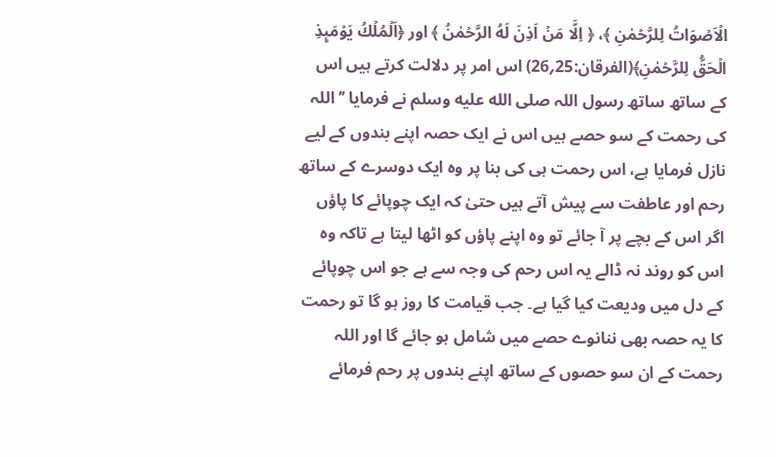الۡاَصۡوَاتُ لِلرَّحۡمٰنِ ﴾، ﴿ اِلَّا مَنۡ اَذِنَ لَهُ الرَّحۡمٰنُ ﴾ اور ﴿اَلۡمُلۡكُ يَوۡمَىِٕذِ الۡحَقُّ لِلرَّحۡمٰنِ﴾(الفرقان:25؍26) اس امر پر دلالت کرتے ہیں اس کے ساتھ ساتھ رسول اللہ صلى الله عليه وسلم نے فرمایا ’’اللہ کی رحمت کے سو حصے ہیں اس نے ایک حصہ اپنے بندوں کے لیے نازل فرمایا ہے، اس رحمت ہی کی بنا پر وہ ایک دوسرے کے ساتھ رحم اور عاطفت سے پیش آتے ہیں حتیٰ کہ ایک چوپائے کا پاؤں اگر اس کے بچے پر آ جائے تو وہ اپنے پاؤں کو اٹھا لیتا ہے تاکہ وہ اس کو روند نہ ڈالے یہ اس رحم کی وجہ سے ہے جو اس چوپائے کے دل میں ودیعت کیا گیا ہے۔ جب قیامت کا روز ہو گا تو رحمت کا یہ حصہ بھی ننانوے حصے میں شامل ہو جائے گا اور اللہ رحمت کے ان سو حصوں کے ساتھ اپنے بندوں پر رحم فرمائے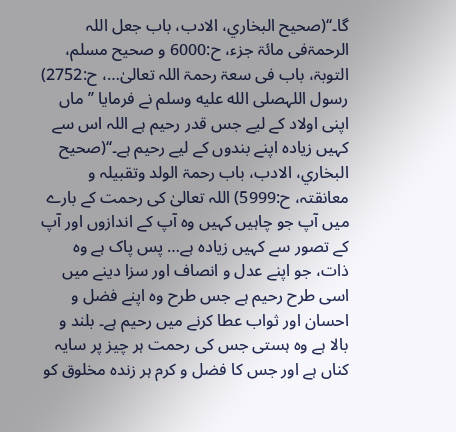گا۔‘‘(صحیح البخاري، الادب، باب جعل اللہ الرحمۃفی مائۃ جزء، ح:6000 و صحیح مسلم، التوبۃ، باب فی سعۃ رحمۃ اللہ تعالیٰ…، ح:2752) رسول اللہصلى الله عليه وسلم نے فرمایا ’’ماں اپنی اولاد کے لیے جس قدر رحیم ہے اللہ اس سے کہیں زیادہ اپنے بندوں کے لیے رحیم ہے۔‘‘(صحیح البخاري، الادب، باب رحمۃ الولد وتقبیلہ و معانقتہ، ح:5999) اللہ تعالیٰ کی رحمت کے بارے میں آپ جو چاہیں کہیں وہ آپ کے اندازوں اور آپ کے تصور سے کہیں زیادہ ہے… پس پاک ہے وہ ذات، جو اپنے عدل و انصاف اور سزا دینے میں اسی طرح رحیم ہے جس طرح وہ اپنے فضل و احسان اور ثواب عطا کرنے میں رحیم ہے۔ بلند و بالا ہے وہ ہستی جس کی رحمت ہر چیز پر سایہ کناں ہے اور جس کا فضل و کرم ہر زندہ مخلوق کو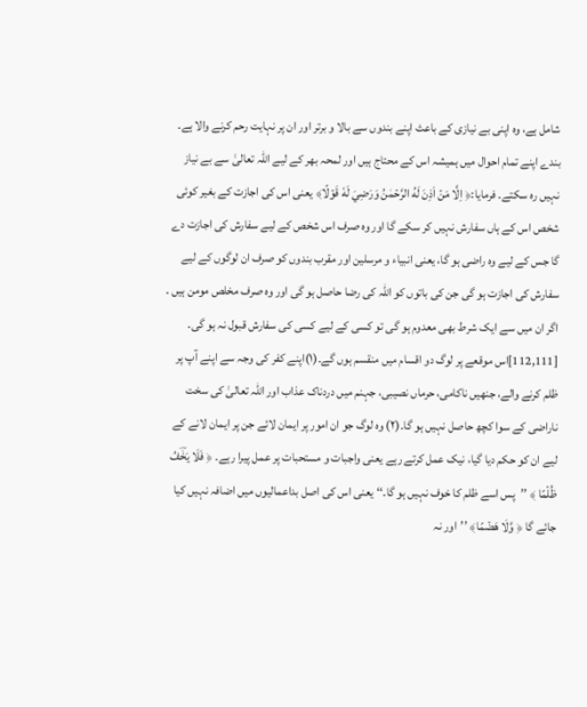شامل ہے، وہ اپنی بے نیازی کے باعث اپنے بندوں سے بالا و برتر اور ان پر نہایت رحم کرنے والا ہے۔ بندے اپنے تمام احوال میں ہمیشہ اس کے محتاج ہیں اور لمحہ بھر کے لیے اللہ تعالیٰ سے بے نیاز نہیں رہ سکتے۔ فرمایا:﴿ اِلَّا مَنۡ اَذِنَ لَهُ الرَّحۡمٰنُ وَرَضِيَ لَهٗ قَوۡلًا﴾ یعنی اس کی اجازت کے بغیر کوئی شخص اس کے ہاں سفارش نہیں کر سکے گا اور وہ صرف اس شخص کے لیے سفارش کی اجازت دے گا جس کے لیے وہ راضی ہو گا، یعنی انبیاء و مرسلین اور مقرب بندوں کو صرف ان لوگوں کے لیے سفارش کی اجازت ہو گی جن کی باتوں کو اللہ کی رضا حاصل ہو گی اور وہ صرف مخلص مومن ہیں ۔ اگر ان میں سے ایک شرط بھی معدوم ہو گی تو کسی کے لیے کسی کی سفارش قبول نہ ہو گی۔
[112,111]اس موقعے پر لوگ دو اقسام میں منقسم ہوں گے۔(۱)اپنے کفر کی وجہ سے اپنے آپ پر ظلم کرنے والے، جنھیں ناکامی، حرماں نصیبی، جہنم میں دردناک عذاب اور اللہ تعالیٰ کی سخت ناراضی کے سوا کچھ حاصل نہیں ہو گا۔(۲) وہ لوگ جو ان امور پر ایمان لائے جن پر ایمان لانے کے لیے ان کو حکم دیا گیا، نیک عمل کرتے رہے یعنی واجبات و مستحبات پر عمل پیرا رہے۔ ﴿ فَلَا يَخٰؔفُ ظُلۡمًا ﴾ ’’پس اسے ظلم کا خوف نہیں ہو گا۔‘‘ یعنی اس کی اصل بداعمالیوں میں اضافہ نہیں کیا جائے گا ﴿ وَّلَا هَضۡمًا﴾ ’’اور نہ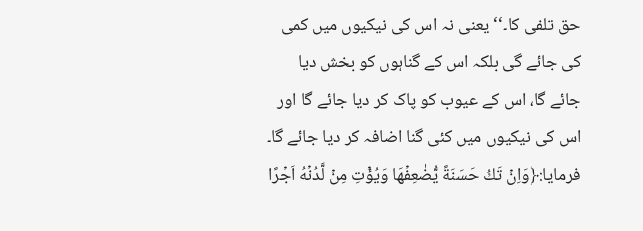حق تلفی کا۔‘‘ یعنی نہ اس کی نیکیوں میں کمی کی جائے گی بلکہ اس کے گناہوں کو بخش دیا جائے گا، اس کے عیوب کو پاک کر دیا جائے گا اور اس کی نیکیوں میں کئی گنا اضافہ کر دیا جائے گا۔ فرمایا:﴿وَاِنۡ تَكُ حَسَنَةً يُّضٰعِفۡهَا وَيُؤۡتِ مِنۡ لَّدُنۡهُ اَجۡرًا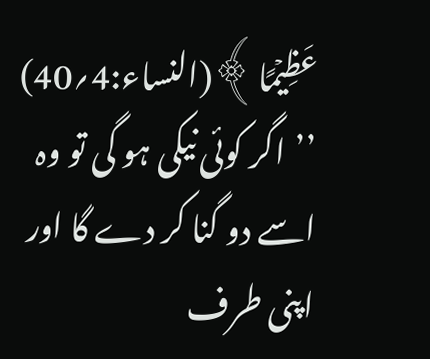عَظِيۡمًا﴾(النساء:4؍40) ’’اگر کوئی نیکی ہو گی تو وہ اسے دو گنا کر دے گا اور اپنی طرف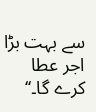سے بہت بڑا اجر عطا کرے گا۔‘‘